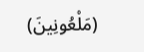(مَلْعُونِينَ)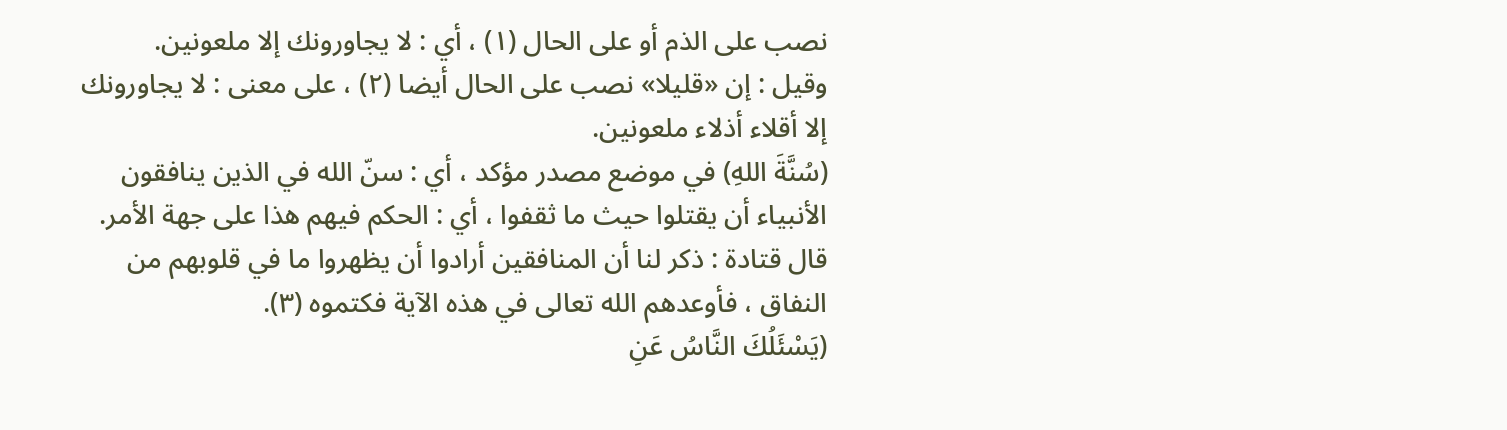نصب على الذم أو على الحال (١) ، أي : لا يجاورونك إلا ملعونين.
وقيل : إن «قليلا» نصب على الحال أيضا (٢) ، على معنى : لا يجاورونك إلا أقلاء أذلاء ملعونين.
(سُنَّةَ اللهِ) في موضع مصدر مؤكد ، أي : سنّ الله في الذين ينافقون الأنبياء أن يقتلوا حيث ما ثقفوا ، أي : الحكم فيهم هذا على جهة الأمر.
قال قتادة : ذكر لنا أن المنافقين أرادوا أن يظهروا ما في قلوبهم من النفاق ، فأوعدهم الله تعالى في هذه الآية فكتموه (٣).
(يَسْئَلُكَ النَّاسُ عَنِ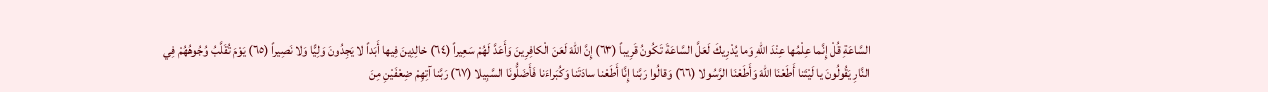السَّاعَةِ قُلْ إِنَّما عِلْمُها عِنْدَ اللهِ وَما يُدْرِيكَ لَعَلَّ السَّاعَةَ تَكُونُ قَرِيباً (٦٣) إِنَّ اللهَ لَعَنَ الْكافِرِينَ وَأَعَدَّ لَهُمْ سَعِيراً (٦٤) خالِدِينَ فِيها أَبَداً لا يَجِدُونَ وَلِيًّا وَلا نَصِيراً (٦٥) يَوْمَ تُقَلَّبُ وُجُوهُهُمْ فِي النَّارِ يَقُولُونَ يا لَيْتَنا أَطَعْنَا اللهَ وَأَطَعْنَا الرَّسُولا (٦٦) وَقالُوا رَبَّنا إِنَّا أَطَعْنا سادَتَنا وَكُبَراءَنا فَأَضَلُّونَا السَّبِيلا (٦٧) رَبَّنا آتِهِمْ ضِعْفَيْنِ مِنَ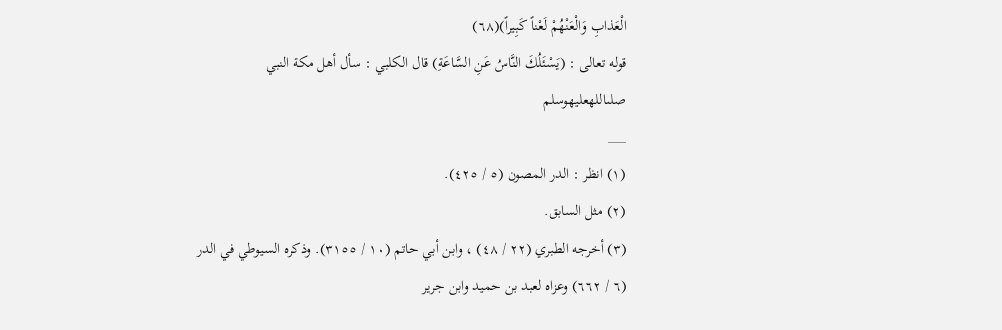الْعَذابِ وَالْعَنْهُمْ لَعْناً كَبِيراً)(٦٨)
قوله تعالى : (يَسْئَلُكَ النَّاسُ عَنِ السَّاعَةِ) قال الكلبي : سأل أهل مكة النبي صلىاللهعليهوسلم
___
(١) انظر : الدر المصون (٥ / ٤٢٥).
(٢) مثل السابق.
(٣) أخرجه الطبري (٢٢ / ٤٨) ، وابن أبي حاتم (١٠ / ٣١٥٥). وذكره السيوطي في الدر (٦ / ٦٦٢) وعزاه لعبد بن حميد وابن جرير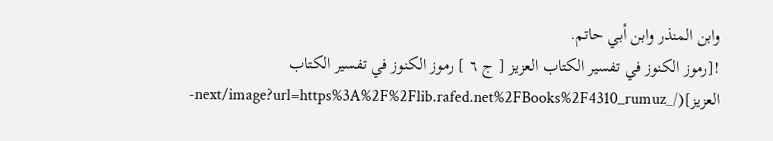وابن المنذر وابن أبي حاتم.
![رموز الكنوز في تفسير الكتاب العزيز [ ج ٦ ] رموز الكنوز في تفسير الكتاب العزيز](/_next/image?url=https%3A%2F%2Flib.rafed.net%2FBooks%2F4310_rumuz-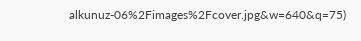alkunuz-06%2Fimages%2Fcover.jpg&w=640&q=75)